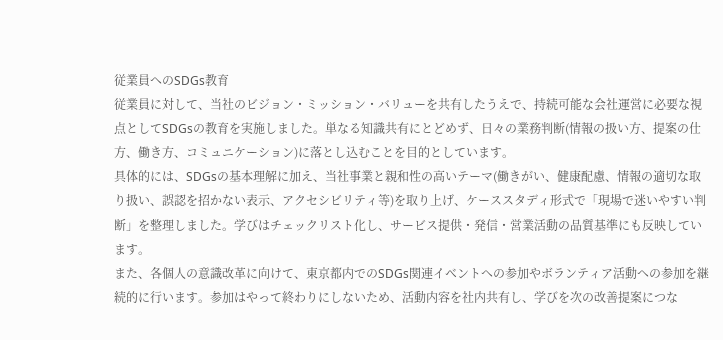従業員へのSDGs教育
従業員に対して、当社のビジョン・ミッション・バリューを共有したうえで、持続可能な会社運営に必要な視点としてSDGsの教育を実施しました。単なる知識共有にとどめず、日々の業務判断(情報の扱い方、提案の仕方、働き方、コミュニケーション)に落とし込むことを目的としています。
具体的には、SDGsの基本理解に加え、当社事業と親和性の高いテーマ(働きがい、健康配慮、情報の適切な取り扱い、誤認を招かない表示、アクセシビリティ等)を取り上げ、ケーススタディ形式で「現場で迷いやすい判断」を整理しました。学びはチェックリスト化し、サービス提供・発信・営業活動の品質基準にも反映しています。
また、各個人の意識改革に向けて、東京都内でのSDGs関連イベントへの参加やボランティア活動への参加を継続的に行います。参加はやって終わりにしないため、活動内容を社内共有し、学びを次の改善提案につな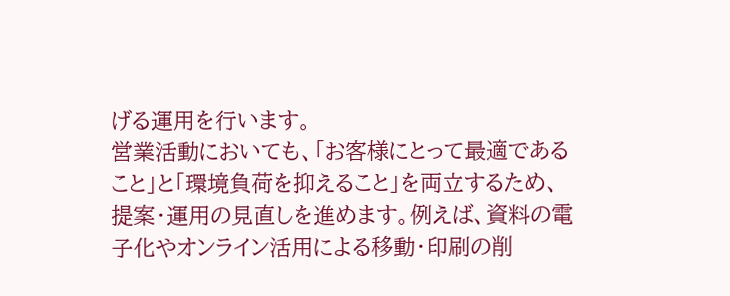げる運用を行います。
営業活動においても、「お客様にとって最適であること」と「環境負荷を抑えること」を両立するため、提案・運用の見直しを進めます。例えば、資料の電子化やオンライン活用による移動・印刷の削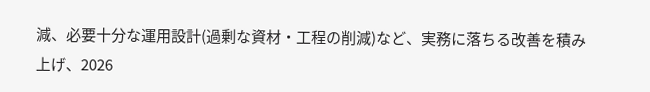減、必要十分な運用設計(過剰な資材・工程の削減)など、実務に落ちる改善を積み上げ、2026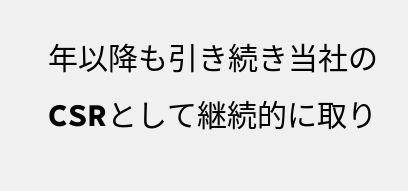年以降も引き続き当社のCSRとして継続的に取り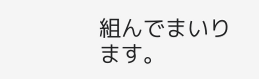組んでまいります。